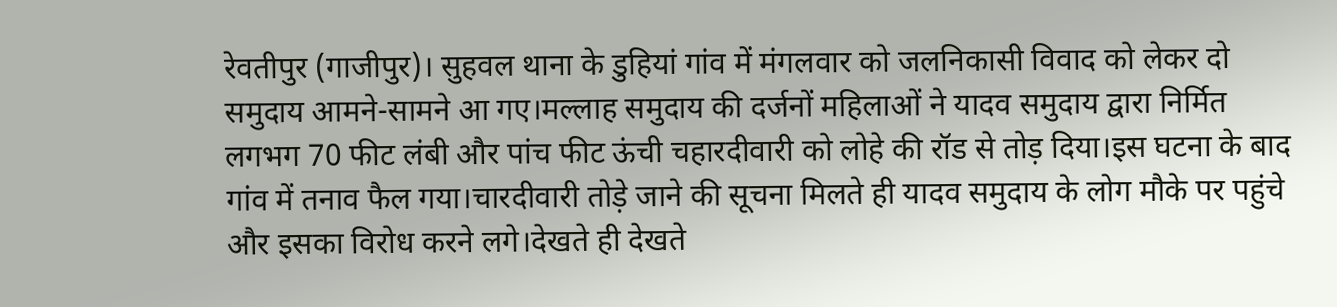रेवतीपुर (गाजीपुर)। सुहवल थाना के डुहियां गांव में मंगलवार को जलनिकासी विवाद को लेकर दो समुदाय आमने-सामने आ गए।मल्लाह समुदाय की दर्जनों महिलाओं ने यादव समुदाय द्वारा निर्मित लगभग 70 फीट लंबी और पांच फीट ऊंची चहारदीवारी को लोहे की रॉड से तोड़ दिया।इस घटना के बाद गांव में तनाव फैल गया।चारदीवारी तोड़े जाने की सूचना मिलते ही यादव समुदाय के लोग मौके पर पहुंचे और इसका विरोध करने लगे।देखते ही देखते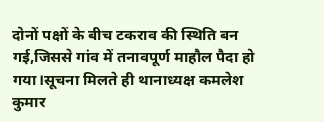दोनों पक्षों के बीच टकराव की स्थिति बन गई,जिससे गांव में तनावपूर्ण माहौल पैदा हो गया।सूचना मिलते ही थानाध्यक्ष कमलेश कुमार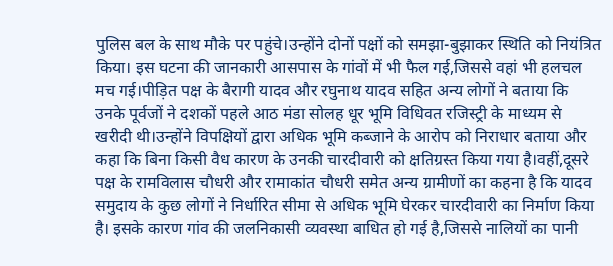पुलिस बल के साथ मौके पर पहुंचे।उन्होंने दोनों पक्षों को समझा-बुझाकर स्थिति को नियंत्रित किया। इस घटना की जानकारी आसपास के गांवों में भी फैल गई,जिससे वहां भी हलचल मच गई।पीड़ित पक्ष के बैरागी यादव और रघुनाथ यादव सहित अन्य लोगों ने बताया कि उनके पूर्वजों ने दशकों पहले आठ मंडा सोलह धूर भूमि विधिवत रजिस्ट्री के माध्यम से खरीदी थी।उन्होंने विपक्षियों द्वारा अधिक भूमि कब्जाने के आरोप को निराधार बताया और कहा कि बिना किसी वैध कारण के उनकी चारदीवारी को क्षतिग्रस्त किया गया है।वहीं,दूसरे पक्ष के रामविलास चौधरी और रामाकांत चौधरी समेत अन्य ग्रामीणों का कहना है कि यादव समुदाय के कुछ लोगों ने निर्धारित सीमा से अधिक भूमि घेरकर चारदीवारी का निर्माण किया है। इसके कारण गांव की जलनिकासी व्यवस्था बाधित हो गई है,जिससे नालियों का पानी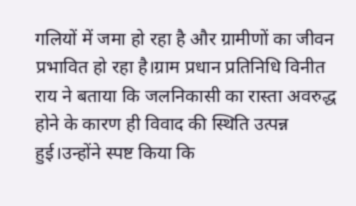गलियों में जमा हो रहा है और ग्रामीणों का जीवन प्रभावित हो रहा है।ग्राम प्रधान प्रतिनिधि विनीत राय ने बताया कि जलनिकासी का रास्ता अवरुद्ध होने के कारण ही विवाद की स्थिति उत्पन्न हुई।उन्होंने स्पष्ट किया कि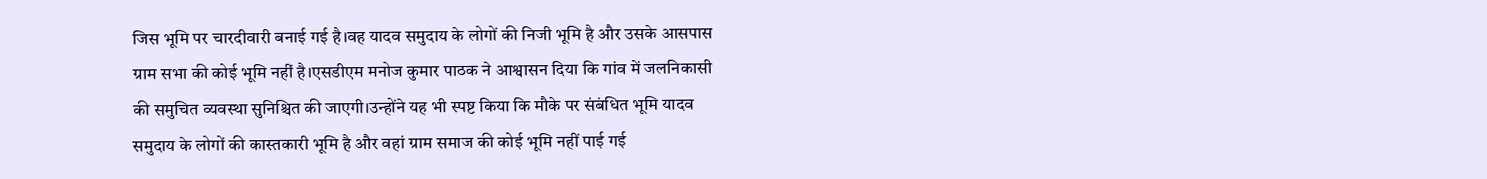जिस भूमि पर चारदीवारी बनाई गई है।वह यादव समुदाय के लोगों की निजी भूमि है और उसके आसपास ग्राम सभा की कोई भूमि नहीं है।एसडीएम मनोज कुमार पाठक ने आश्वासन दिया कि गांव में जलनिकासी की समुचित व्यवस्था सुनिश्चित की जाएगी।उन्होंने यह भी स्पष्ट किया कि मौके पर संबंधित भूमि यादव समुदाय के लोगों की कास्तकारी भूमि है और वहां ग्राम समाज की कोई भूमि नहीं पाई गई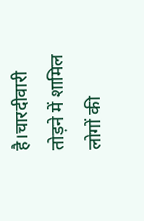है।चारदीवारी तोड़ने में शामिल लोगों की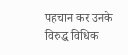पहचान कर उनके विरुद्ध विधिक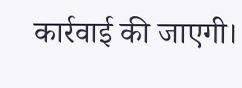कार्रवाई की जाएगी।